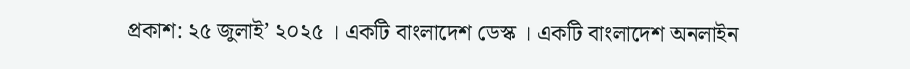প্রকাশ: ২৫ জুলাই’ ২০২৫ । একটি বাংলাদেশ ডেস্ক । একটি বাংলাদেশ অনলাইন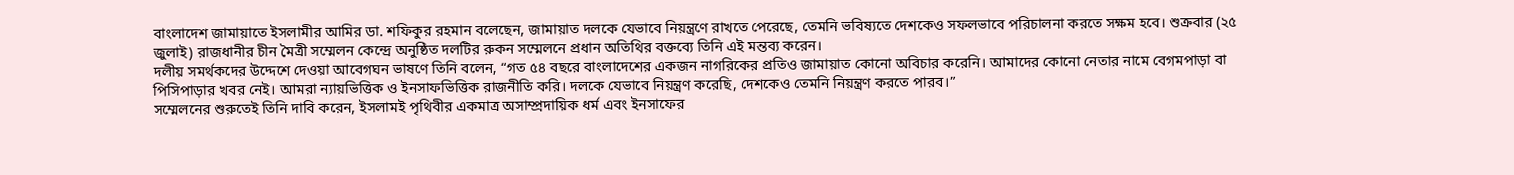বাংলাদেশ জামায়াতে ইসলামীর আমির ডা. শফিকুর রহমান বলেছেন, জামায়াত দলকে যেভাবে নিয়ন্ত্রণে রাখতে পেরেছে, তেমনি ভবিষ্যতে দেশকেও সফলভাবে পরিচালনা করতে সক্ষম হবে। শুক্রবার (২৫ জুলাই) রাজধানীর চীন মৈত্রী সম্মেলন কেন্দ্রে অনুষ্ঠিত দলটির রুকন সম্মেলনে প্রধান অতিথির বক্তব্যে তিনি এই মন্তব্য করেন।
দলীয় সমর্থকদের উদ্দেশে দেওয়া আবেগঘন ভাষণে তিনি বলেন, “গত ৫৪ বছরে বাংলাদেশের একজন নাগরিকের প্রতিও জামায়াত কোনো অবিচার করেনি। আমাদের কোনো নেতার নামে বেগমপাড়া বা পিসিপাড়ার খবর নেই। আমরা ন্যায়ভিত্তিক ও ইনসাফভিত্তিক রাজনীতি করি। দলকে যেভাবে নিয়ন্ত্রণ করেছি, দেশকেও তেমনি নিয়ন্ত্রণ করতে পারব।”
সম্মেলনের শুরুতেই তিনি দাবি করেন, ইসলামই পৃথিবীর একমাত্র অসাম্প্রদায়িক ধর্ম এবং ইনসাফের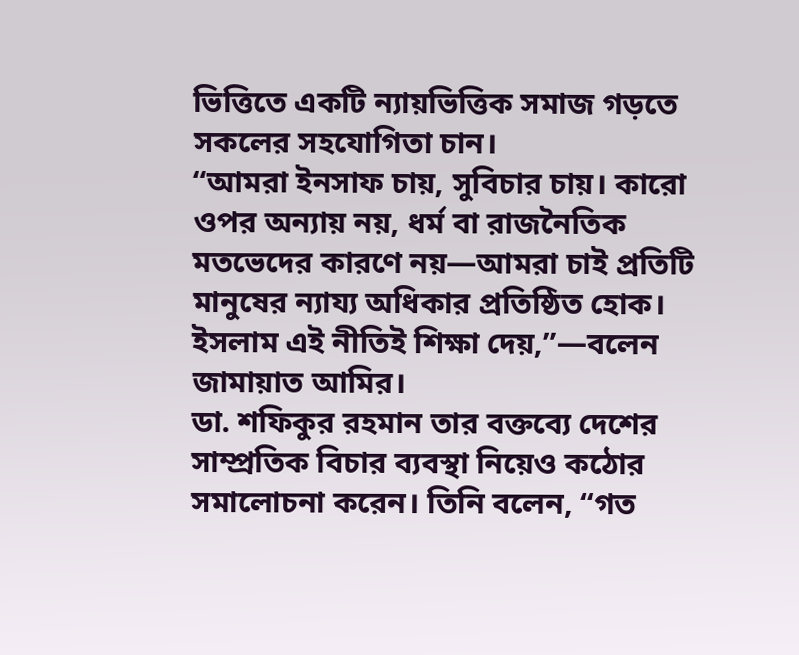ভিত্তিতে একটি ন্যায়ভিত্তিক সমাজ গড়তে সকলের সহযোগিতা চান।
“আমরা ইনসাফ চায়, সুবিচার চায়। কারো ওপর অন্যায় নয়, ধর্ম বা রাজনৈতিক মতভেদের কারণে নয়—আমরা চাই প্রতিটি মানুষের ন্যায্য অধিকার প্রতিষ্ঠিত হোক। ইসলাম এই নীতিই শিক্ষা দেয়,”—বলেন জামায়াত আমির।
ডা. শফিকুর রহমান তার বক্তব্যে দেশের সাম্প্রতিক বিচার ব্যবস্থা নিয়েও কঠোর সমালোচনা করেন। তিনি বলেন, “গত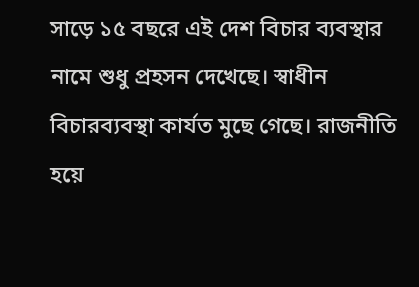সাড়ে ১৫ বছরে এই দেশ বিচার ব্যবস্থার নামে শুধু প্রহসন দেখেছে। স্বাধীন বিচারব্যবস্থা কার্যত মুছে গেছে। রাজনীতি হয়ে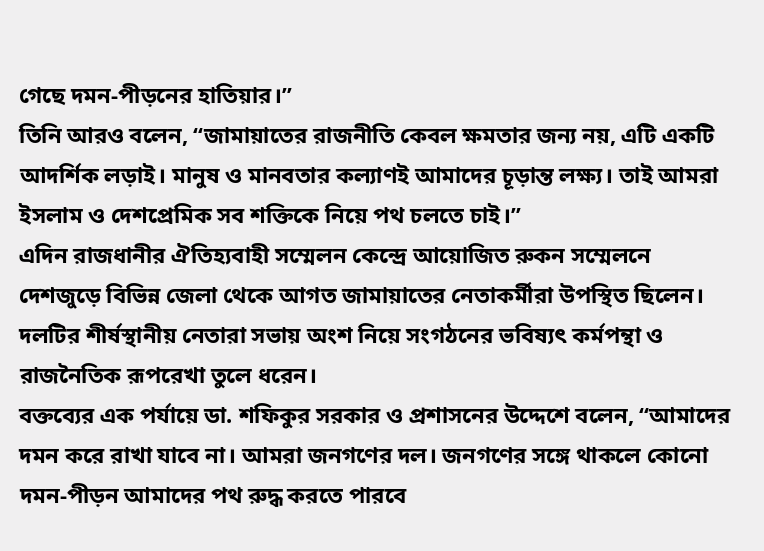গেছে দমন-পীড়নের হাতিয়ার।”
তিনি আরও বলেন, “জামায়াতের রাজনীতি কেবল ক্ষমতার জন্য নয়, এটি একটি আদর্শিক লড়াই। মানুষ ও মানবতার কল্যাণই আমাদের চূড়ান্ত লক্ষ্য। তাই আমরা ইসলাম ও দেশপ্রেমিক সব শক্তিকে নিয়ে পথ চলতে চাই।”
এদিন রাজধানীর ঐতিহ্যবাহী সম্মেলন কেন্দ্রে আয়োজিত রুকন সম্মেলনে দেশজুড়ে বিভিন্ন জেলা থেকে আগত জামায়াতের নেতাকর্মীরা উপস্থিত ছিলেন। দলটির শীর্ষস্থানীয় নেতারা সভায় অংশ নিয়ে সংগঠনের ভবিষ্যৎ কর্মপন্থা ও রাজনৈতিক রূপরেখা তুলে ধরেন।
বক্তব্যের এক পর্যায়ে ডা. শফিকুর সরকার ও প্রশাসনের উদ্দেশে বলেন, “আমাদের দমন করে রাখা যাবে না। আমরা জনগণের দল। জনগণের সঙ্গে থাকলে কোনো দমন-পীড়ন আমাদের পথ রুদ্ধ করতে পারবে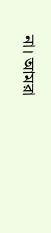না। আমরা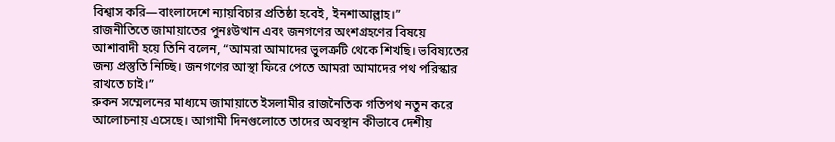বিশ্বাস করি—বাংলাদেশে ন্যায়বিচার প্রতিষ্ঠা হবেই, ইনশাআল্লাহ।”
রাজনীতিতে জামায়াতের পুনঃউত্থান এবং জনগণের অংশগ্রহণের বিষয়ে আশাবাদী হয়ে তিনি বলেন, “আমরা আমাদের ভুলত্রুটি থেকে শিখছি। ভবিষ্যতের জন্য প্রস্তুতি নিচ্ছি। জনগণের আস্থা ফিরে পেতে আমরা আমাদের পথ পরিস্কার রাখতে চাই।”
রুকন সম্মেলনের মাধ্যমে জামায়াতে ইসলামীর রাজনৈতিক গতিপথ নতুন করে আলোচনায় এসেছে। আগামী দিনগুলোতে তাদের অবস্থান কীভাবে দেশীয়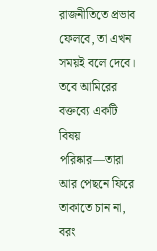রাজনীতিতে প্রভাব ফেলবে, তা এখন সময়ই বলে দেবে। তবে আমিরের বক্তব্যে একটি বিষয় পরিষ্কার—তারা আর পেছনে ফিরে তাকাতে চান না, বরং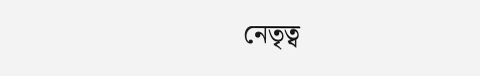নেতৃত্ব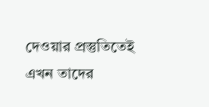দেওয়ার প্রস্তুতিতেই এখন তাদের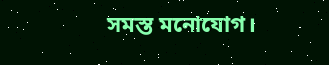সমস্ত মনোযোগ।